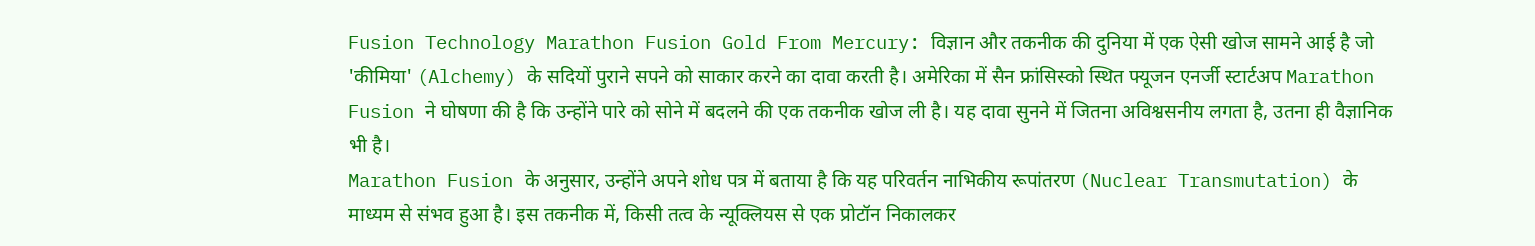Fusion Technology Marathon Fusion Gold From Mercury: विज्ञान और तकनीक की दुनिया में एक ऐसी खोज सामने आई है जो 'कीमिया' (Alchemy) के सदियों पुराने सपने को साकार करने का दावा करती है। अमेरिका में सैन फ्रांसिस्को स्थित फ्यूजन एनर्जी स्टार्टअप Marathon Fusion ने घोषणा की है कि उन्होंने पारे को सोने में बदलने की एक तकनीक खोज ली है। यह दावा सुनने में जितना अविश्वसनीय लगता है, उतना ही वैज्ञानिक भी है।
Marathon Fusion के अनुसार, उन्होंने अपने शोध पत्र में बताया है कि यह परिवर्तन नाभिकीय रूपांतरण (Nuclear Transmutation) के माध्यम से संभव हुआ है। इस तकनीक में, किसी तत्व के न्यूक्लियस से एक प्रोटॉन निकालकर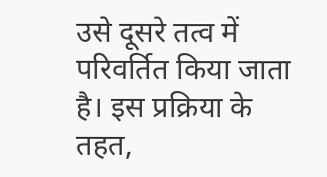उसे दूसरे तत्व में परिवर्तित किया जाता है। इस प्रक्रिया के तहत,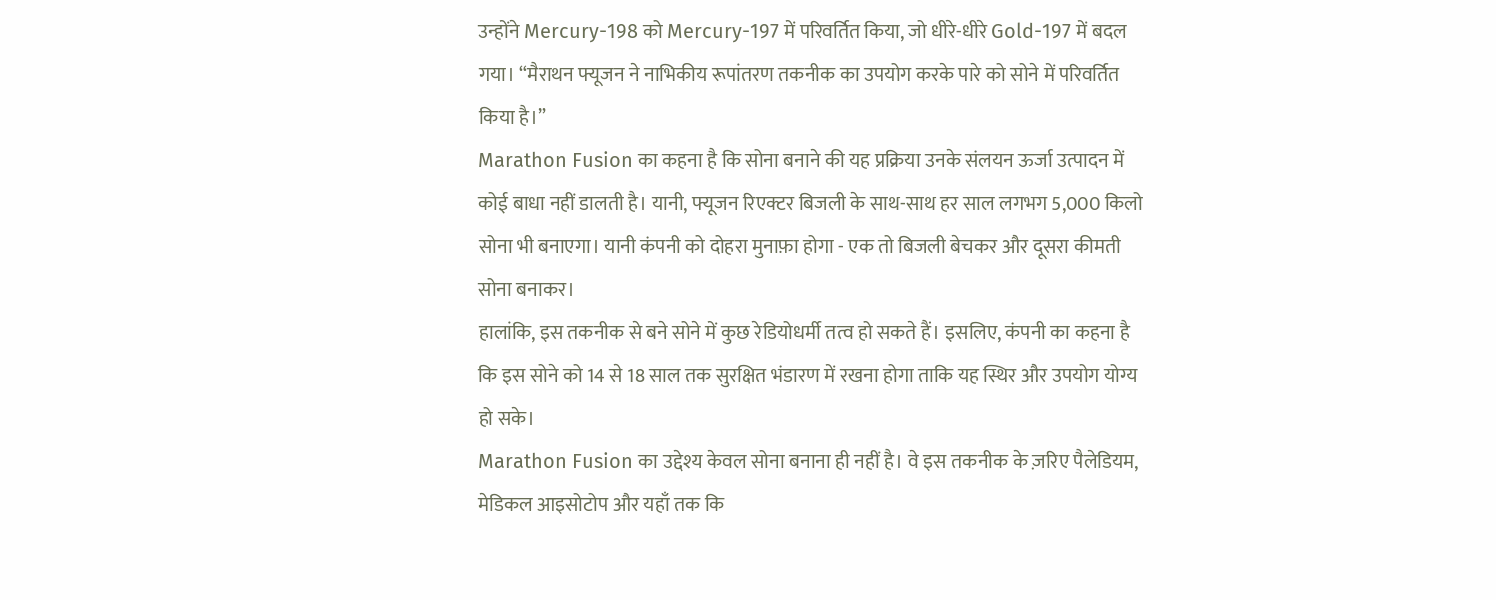उन्होंने Mercury-198 को Mercury-197 में परिवर्तित किया, जो धीरे-धीरे Gold-197 में बदल गया। “मैराथन फ्यूजन ने नाभिकीय रूपांतरण तकनीक का उपयोग करके पारे को सोने में परिवर्तित किया है।”
Marathon Fusion का कहना है कि सोना बनाने की यह प्रक्रिया उनके संलयन ऊर्जा उत्पादन में कोई बाधा नहीं डालती है। यानी, फ्यूजन रिएक्टर बिजली के साथ-साथ हर साल लगभग 5,000 किलो सोना भी बनाएगा। यानी कंपनी को दोहरा मुनाफ़ा होगा - एक तो बिजली बेचकर और दूसरा कीमती सोना बनाकर।
हालांकि, इस तकनीक से बने सोने में कुछ रेडियोधर्मी तत्व हो सकते हैं। इसलिए, कंपनी का कहना है कि इस सोने को 14 से 18 साल तक सुरक्षित भंडारण में रखना होगा ताकि यह स्थिर और उपयोग योग्य हो सके।
Marathon Fusion का उद्देश्य केवल सोना बनाना ही नहीं है। वे इस तकनीक के ज़रिए पैलेडियम, मेडिकल आइसोटोप और यहाँ तक कि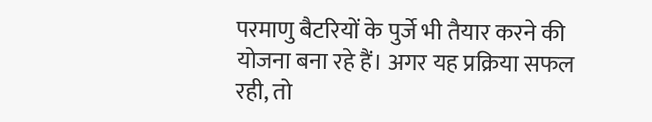परमाणु बैटरियों के पुर्जे भी तैयार करने की योजना बना रहे हैं। अगर यह प्रक्रिया सफल रही, तो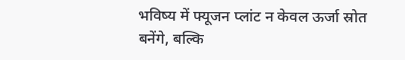भविष्य में फ्यूजन प्लांट न केवल ऊर्जा स्रोत बनेंगे, बल्कि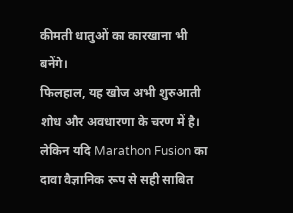कीमती धातुओं का कारखाना भी बनेंगे।
फिलहाल, यह खोज अभी शुरुआती शोध और अवधारणा के चरण में है। लेकिन यदि Marathon Fusion का दावा वैज्ञानिक रूप से सही साबित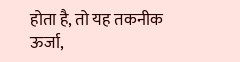होता है, तो यह तकनीक ऊर्जा,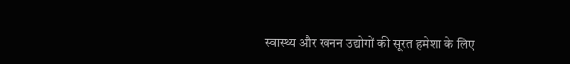स्वास्थ्य और खनन उद्योगों की सूरत हमेशा के लिए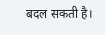बदल सकती है।